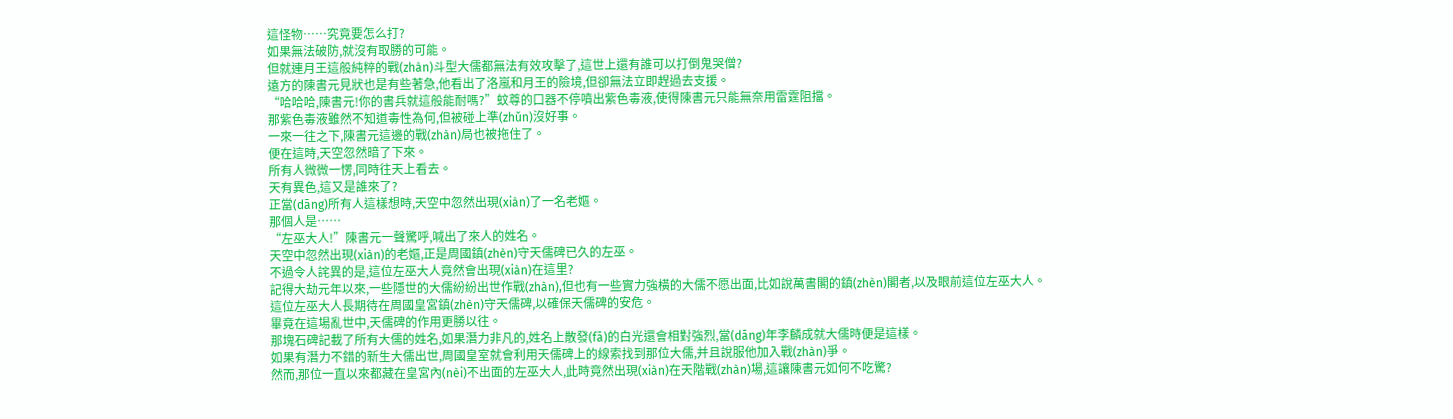這怪物……究竟要怎么打?
如果無法破防,就沒有取勝的可能。
但就連月王這般純粹的戰(zhàn)斗型大儒都無法有效攻擊了,這世上還有誰可以打倒鬼哭僧?
遠方的陳書元見狀也是有些著急,他看出了洛嵐和月王的險境,但卻無法立即趕過去支援。
“哈哈哈,陳書元!你的書兵就這般能耐嗎?”蚊尊的口器不停噴出紫色毒液,使得陳書元只能無奈用雷霆阻擋。
那紫色毒液雖然不知道毒性為何,但被碰上準(zhǔn)沒好事。
一來一往之下,陳書元這邊的戰(zhàn)局也被拖住了。
便在這時,天空忽然暗了下來。
所有人微微一愣,同時往天上看去。
天有異色,這又是誰來了?
正當(dāng)所有人這樣想時,天空中忽然出現(xiàn)了一名老嫗。
那個人是……
“左巫大人!”陳書元一聲驚呼,喊出了來人的姓名。
天空中忽然出現(xiàn)的老嫗,正是周國鎮(zhèn)守天儒碑已久的左巫。
不過令人詫異的是,這位左巫大人竟然會出現(xiàn)在這里?
記得大劫元年以來,一些隱世的大儒紛紛出世作戰(zhàn),但也有一些實力強橫的大儒不愿出面,比如說萬書閣的鎮(zhèn)閣者,以及眼前這位左巫大人。
這位左巫大人長期待在周國皇宮鎮(zhèn)守天儒碑,以確保天儒碑的安危。
畢竟在這場亂世中,天儒碑的作用更勝以往。
那塊石碑記載了所有大儒的姓名,如果潛力非凡的,姓名上散發(fā)的白光還會相對強烈,當(dāng)年李麟成就大儒時便是這樣。
如果有潛力不錯的新生大儒出世,周國皇室就會利用天儒碑上的線索找到那位大儒,并且說服他加入戰(zhàn)爭。
然而,那位一直以來都藏在皇宮內(nèi)不出面的左巫大人,此時竟然出現(xiàn)在天階戰(zhàn)場,這讓陳書元如何不吃驚?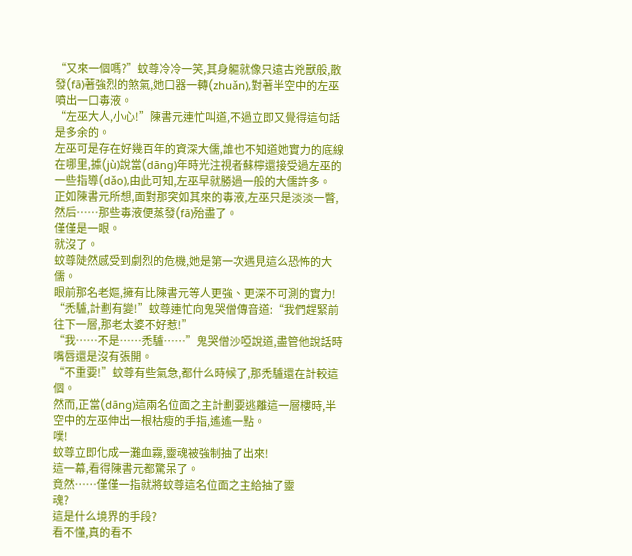“又來一個嗎?”蚊尊冷冷一笑,其身軀就像只遠古兇獸般,散發(fā)著強烈的煞氣,她口器一轉(zhuǎn),對著半空中的左巫噴出一口毒液。
“左巫大人,小心!”陳書元連忙叫道,不過立即又覺得這句話是多余的。
左巫可是存在好幾百年的資深大儒,誰也不知道她實力的底線在哪里,據(jù)說當(dāng)年時光注視者蘇檸還接受過左巫的一些指導(dǎo),由此可知,左巫早就勝過一般的大儒許多。
正如陳書元所想,面對那突如其來的毒液,左巫只是淡淡一瞥,然后……那些毒液便蒸發(fā)殆盡了。
僅僅是一眼。
就沒了。
蚊尊陡然感受到劇烈的危機,她是第一次遇見這么恐怖的大儒。
眼前那名老嫗,擁有比陳書元等人更強、更深不可測的實力!
“禿驢,計劃有變!”蚊尊連忙向鬼哭僧傳音道:“我們趕緊前往下一層,那老太婆不好惹!”
“我……不是……禿驢……”鬼哭僧沙啞說道,盡管他說話時嘴唇還是沒有張開。
“不重要!”蚊尊有些氣急,都什么時候了,那禿驢還在計較這個。
然而,正當(dāng)這兩名位面之主計劃要逃離這一層樓時,半空中的左巫伸出一根枯瘦的手指,遙遙一點。
噗!
蚊尊立即化成一灘血霧,靈魂被強制抽了出來!
這一幕,看得陳書元都驚呆了。
竟然……僅僅一指就將蚊尊這名位面之主給抽了靈
魂?
這是什么境界的手段?
看不懂,真的看不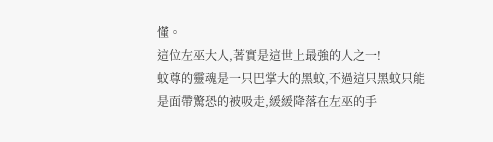懂。
這位左巫大人,著實是這世上最強的人之一!
蚊尊的靈魂是一只巴掌大的黑蚊,不過這只黑蚊只能是面帶驚恐的被吸走,緩緩降落在左巫的手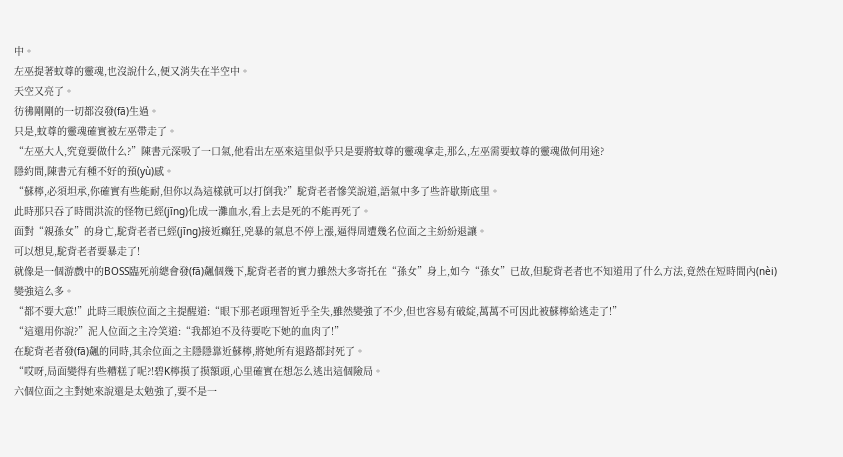中。
左巫提著蚊尊的靈魂,也沒說什么,便又消失在半空中。
天空又亮了。
彷彿剛剛的一切都沒發(fā)生過。
只是,蚊尊的靈魂確實被左巫帶走了。
“左巫大人,究竟要做什么?”陳書元深吸了一口氣,他看出左巫來這里似乎只是要將蚊尊的靈魂拿走,那么,左巫需要蚊尊的靈魂做何用途?
隱約間,陳書元有種不好的預(yù)感。
“蘇檸,必須坦承,你確實有些能耐,但你以為這樣就可以打倒我?”駝背老者慘笑說道,語氣中多了些許歇斯底里。
此時那只吞了時間洪流的怪物已經(jīng)化成一灘血水,看上去是死的不能再死了。
面對“親孫女”的身亡,駝背老者已經(jīng)接近癲狂,兇暴的氣息不停上漲,逼得周遭幾名位面之主紛紛退讓。
可以想見,駝背老者要暴走了!
就像是一個游戲中的BOSS臨死前總會發(fā)飆個幾下,駝背老者的實力雖然大多寄托在“孫女”身上,如今“孫女”已故,但駝背老者也不知道用了什么方法,竟然在短時間內(nèi)變強這么多。
“都不要大意!”此時三眼族位面之主提醒道:“眼下那老頭理智近乎全失,雖然變強了不少,但也容易有破綻,萬萬不可因此被蘇檸給逃走了!”
“這還用你說?”泥人位面之主冷笑道:“我都迫不及待要吃下她的血肉了!”
在駝背老者發(fā)飆的同時,其余位面之主隱隱靠近蘇檸,將她所有退路都封死了。
“哎呀,局面變得有些糟糕了呢?!碧K檸摸了摸額頭,心里確實在想怎么逃出這個險局。
六個位面之主對她來說還是太勉強了,要不是一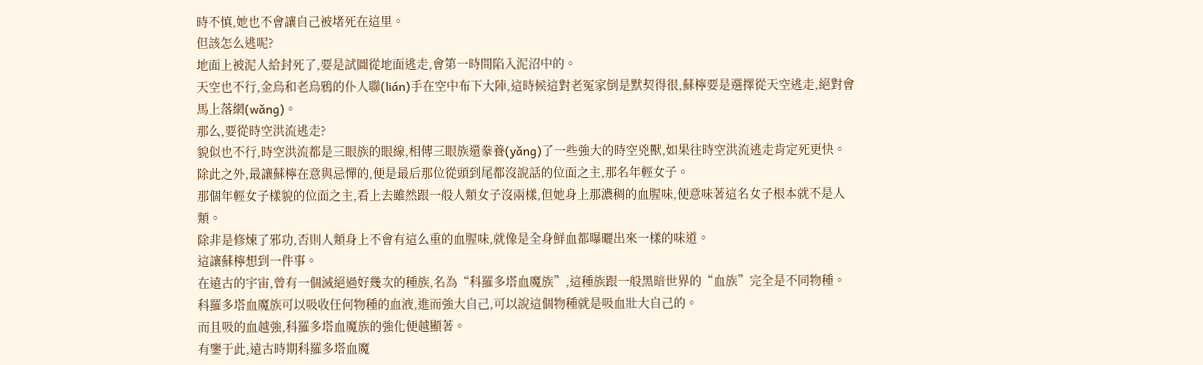時不慎,她也不會讓自己被堵死在這里。
但該怎么逃呢?
地面上被泥人給封死了,要是試圖從地面逃走,會第一時間陷入泥沼中的。
天空也不行,金烏和老烏鴉的仆人聯(lián)手在空中布下大陣,這時候這對老冤家倒是默契得很,蘇檸要是選擇從天空逃走,絕對會馬上落網(wǎng)。
那么,要從時空洪流逃走?
貌似也不行,時空洪流都是三眼族的眼線,相傳三眼族還豢養(yǎng)了一些強大的時空兇獸,如果往時空洪流逃走肯定死更快。
除此之外,最讓蘇檸在意與忌憚的,便是最后那位從頭到尾都沒說話的位面之主,那名年輕女子。
那個年輕女子樣貌的位面之主,看上去雖然跟一般人類女子沒兩樣,但她身上那濃稠的血腥味,便意味著這名女子根本就不是人類。
除非是修煉了邪功,否則人類身上不會有這么重的血腥味,就像是全身鮮血都曝曬出來一樣的味道。
這讓蘇檸想到一件事。
在遠古的宇宙,曾有一個滅絕過好幾次的種族,名為“科羅多塔血魔族”,這種族跟一般黑暗世界的“血族”完全是不同物種。
科羅多塔血魔族可以吸收任何物種的血液,進而強大自己,可以說這個物種就是吸血壯大自己的。
而且吸的血越強,科羅多塔血魔族的強化便越顯著。
有鑒于此,遠古時期科羅多塔血魔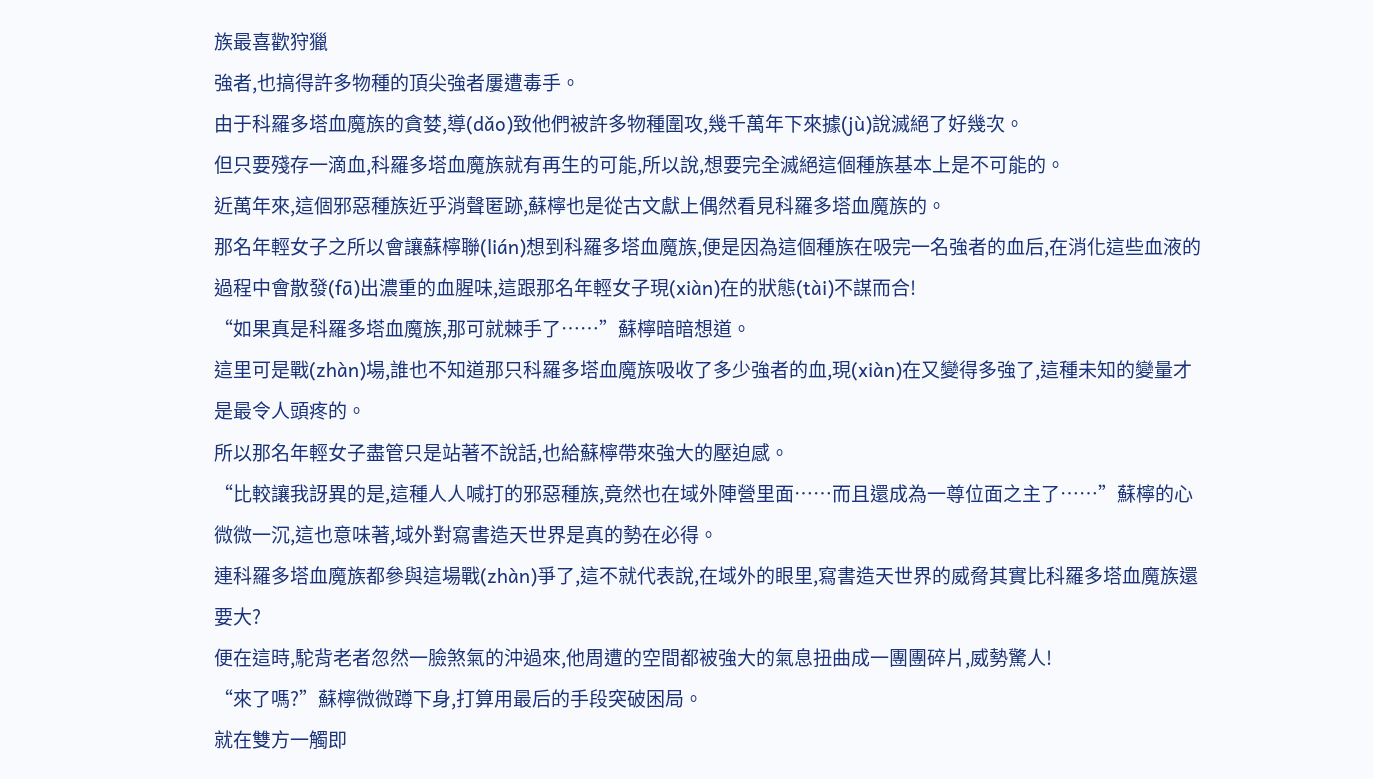族最喜歡狩獵
強者,也搞得許多物種的頂尖強者屢遭毒手。
由于科羅多塔血魔族的貪婪,導(dǎo)致他們被許多物種圍攻,幾千萬年下來據(jù)說滅絕了好幾次。
但只要殘存一滴血,科羅多塔血魔族就有再生的可能,所以說,想要完全滅絕這個種族基本上是不可能的。
近萬年來,這個邪惡種族近乎消聲匿跡,蘇檸也是從古文獻上偶然看見科羅多塔血魔族的。
那名年輕女子之所以會讓蘇檸聯(lián)想到科羅多塔血魔族,便是因為這個種族在吸完一名強者的血后,在消化這些血液的過程中會散發(fā)出濃重的血腥味,這跟那名年輕女子現(xiàn)在的狀態(tài)不謀而合!
“如果真是科羅多塔血魔族,那可就棘手了……”蘇檸暗暗想道。
這里可是戰(zhàn)場,誰也不知道那只科羅多塔血魔族吸收了多少強者的血,現(xiàn)在又變得多強了,這種未知的變量才是最令人頭疼的。
所以那名年輕女子盡管只是站著不說話,也給蘇檸帶來強大的壓迫感。
“比較讓我訝異的是,這種人人喊打的邪惡種族,竟然也在域外陣營里面……而且還成為一尊位面之主了……”蘇檸的心微微一沉,這也意味著,域外對寫書造天世界是真的勢在必得。
連科羅多塔血魔族都參與這場戰(zhàn)爭了,這不就代表說,在域外的眼里,寫書造天世界的威脅其實比科羅多塔血魔族還要大?
便在這時,駝背老者忽然一臉煞氣的沖過來,他周遭的空間都被強大的氣息扭曲成一團團碎片,威勢驚人!
“來了嗎?”蘇檸微微蹲下身,打算用最后的手段突破困局。
就在雙方一觸即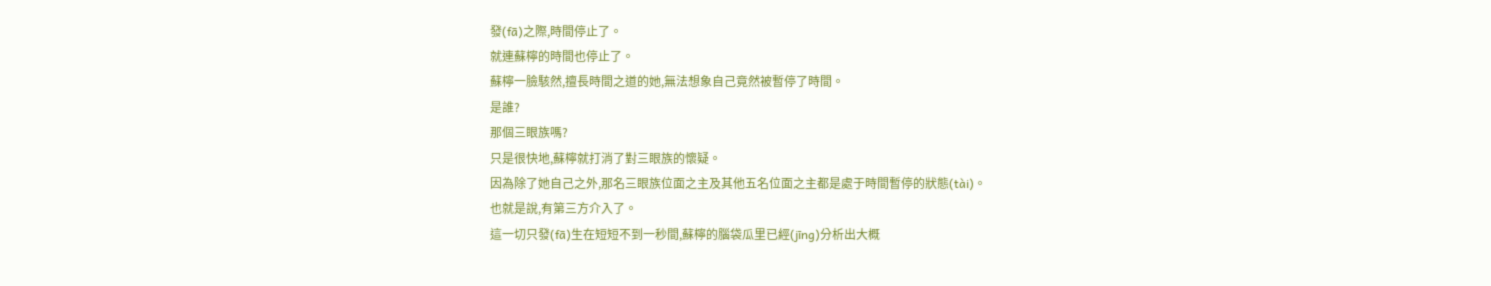發(fā)之際,時間停止了。
就連蘇檸的時間也停止了。
蘇檸一臉駭然,擅長時間之道的她,無法想象自己竟然被暫停了時間。
是誰?
那個三眼族嗎?
只是很快地,蘇檸就打消了對三眼族的懷疑。
因為除了她自己之外,那名三眼族位面之主及其他五名位面之主都是處于時間暫停的狀態(tài)。
也就是說,有第三方介入了。
這一切只發(fā)生在短短不到一秒間,蘇檸的腦袋瓜里已經(jīng)分析出大概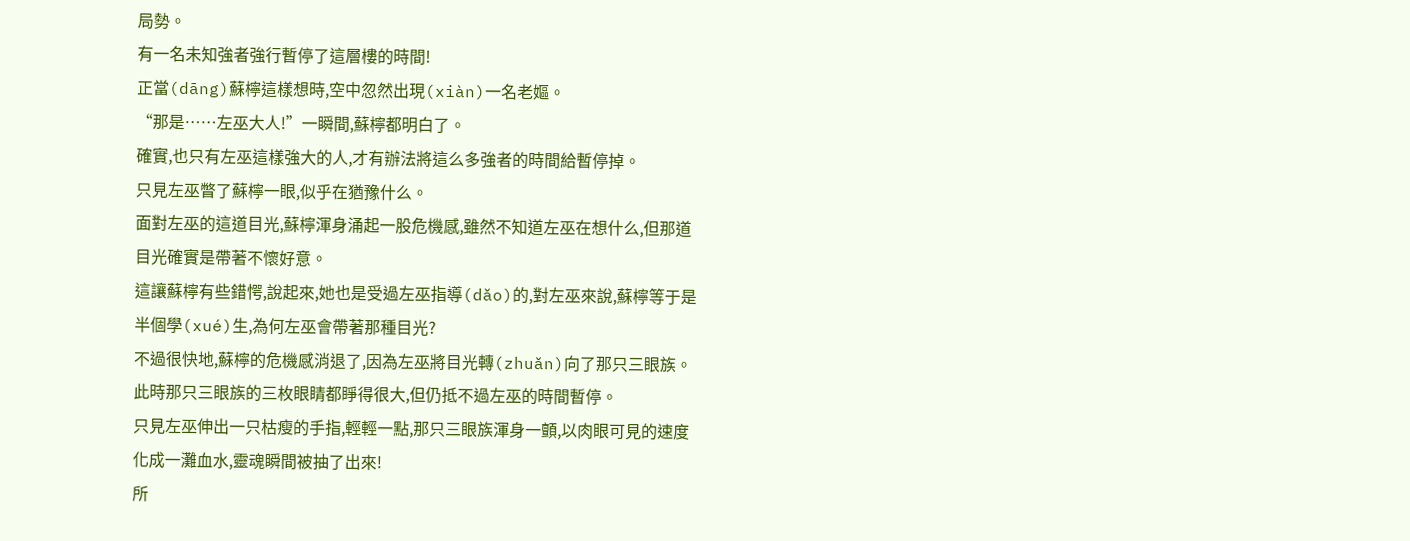局勢。
有一名未知強者強行暫停了這層樓的時間!
正當(dāng)蘇檸這樣想時,空中忽然出現(xiàn)一名老嫗。
“那是……左巫大人!”一瞬間,蘇檸都明白了。
確實,也只有左巫這樣強大的人,才有辦法將這么多強者的時間給暫停掉。
只見左巫瞥了蘇檸一眼,似乎在猶豫什么。
面對左巫的這道目光,蘇檸渾身涌起一股危機感,雖然不知道左巫在想什么,但那道目光確實是帶著不懷好意。
這讓蘇檸有些錯愕,說起來,她也是受過左巫指導(dǎo)的,對左巫來說,蘇檸等于是半個學(xué)生,為何左巫會帶著那種目光?
不過很快地,蘇檸的危機感消退了,因為左巫將目光轉(zhuǎn)向了那只三眼族。
此時那只三眼族的三枚眼睛都睜得很大,但仍抵不過左巫的時間暫停。
只見左巫伸出一只枯瘦的手指,輕輕一點,那只三眼族渾身一顫,以肉眼可見的速度化成一灘血水,靈魂瞬間被抽了出來!
所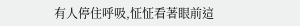有人停住呼吸,怔怔看著眼前這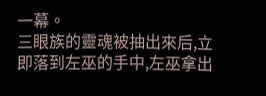一幕。
三眼族的靈魂被抽出來后,立即落到左巫的手中,左巫拿出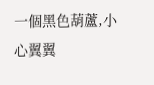一個黑色葫蘆,小心翼翼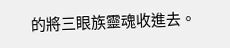的將三眼族靈魂收進去。